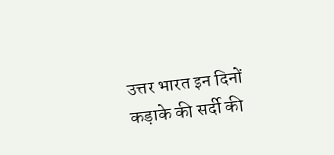उत्तर भारत इन दिनों कड़ाके की सर्दी की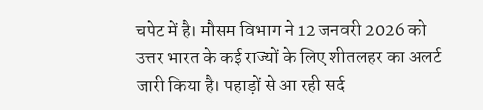चपेट में है। मौसम विभाग ने 12 जनवरी 2026 को उत्तर भारत के कई राज्यों के लिए शीतलहर का अलर्ट जारी किया है। पहाड़ों से आ रही सर्द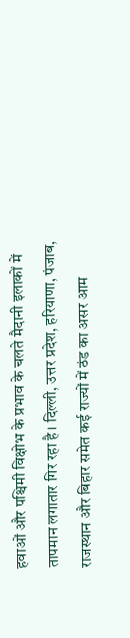हवाओं और पश्चिमी विक्षोभ के प्रभाव के चलते मैदानी इलाकों में तापमान लगातार गिर रहा है। दिल्ली, उत्तर प्रदेश, हरियाणा, पंजाब, राजस्थान और बिहार समेत कई राज्यों में ठंड का असर आम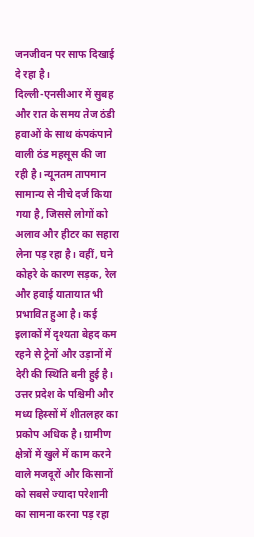जनजीवन पर साफ दिखाई दे रहा है।
दिल्ली-एनसीआर में सुबह और रात के समय तेज ठंडी हवाओं के साथ कंपकंपाने वाली ठंड महसूस की जा रही है। न्यूनतम तापमान सामान्य से नीचे दर्ज किया गया है, जिससे लोगों को अलाव और हीटर का सहारा लेना पड़ रहा है। वहीं, घने कोहरे के कारण सड़क, रेल और हवाई यातायात भी प्रभावित हुआ है। कई इलाकों में दृश्यता बेहद कम रहने से ट्रेनों और उड़ानों में देरी की स्थिति बनी हुई है।
उत्तर प्रदेश के पश्चिमी और मध्य हिस्सों में शीतलहर का प्रकोप अधिक है। ग्रामीण क्षेत्रों में खुले में काम करने वाले मजदूरों और किसानों को सबसे ज्यादा परेशानी का सामना करना पड़ रहा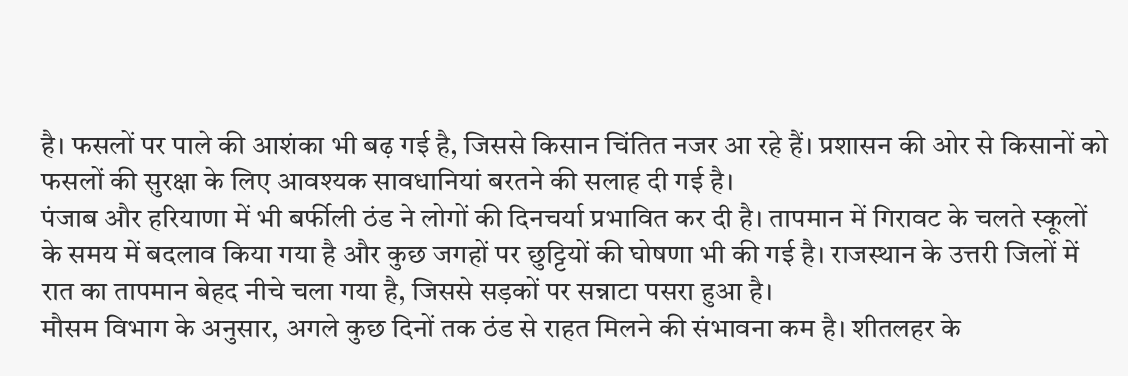है। फसलों पर पाले की आशंका भी बढ़ गई है, जिससे किसान चिंतित नजर आ रहे हैं। प्रशासन की ओर से किसानों को फसलों की सुरक्षा के लिए आवश्यक सावधानियां बरतने की सलाह दी गई है।
पंजाब और हरियाणा में भी बर्फीली ठंड ने लोगों की दिनचर्या प्रभावित कर दी है। तापमान में गिरावट के चलते स्कूलों के समय में बदलाव किया गया है और कुछ जगहों पर छुट्टियों की घोषणा भी की गई है। राजस्थान के उत्तरी जिलों में रात का तापमान बेहद नीचे चला गया है, जिससे सड़कों पर सन्नाटा पसरा हुआ है।
मौसम विभाग के अनुसार, अगले कुछ दिनों तक ठंड से राहत मिलने की संभावना कम है। शीतलहर के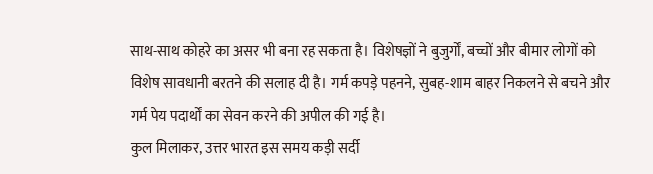साथ-साथ कोहरे का असर भी बना रह सकता है। विशेषज्ञों ने बुजुर्गों, बच्चों और बीमार लोगों को विशेष सावधानी बरतने की सलाह दी है। गर्म कपड़े पहनने, सुबह-शाम बाहर निकलने से बचने और गर्म पेय पदार्थों का सेवन करने की अपील की गई है।
कुल मिलाकर, उत्तर भारत इस समय कड़ी सर्दी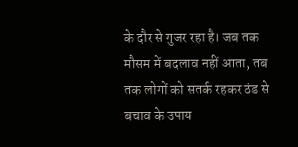के दौर से गुजर रहा है। जब तक मौसम में बदलाव नहीं आता, तब तक लोगों को सतर्क रहकर ठंड से बचाव के उपाय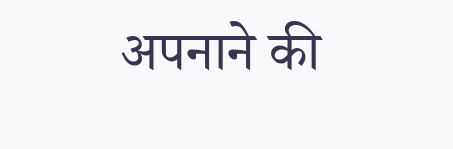अपनाने की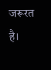जरूरत है।